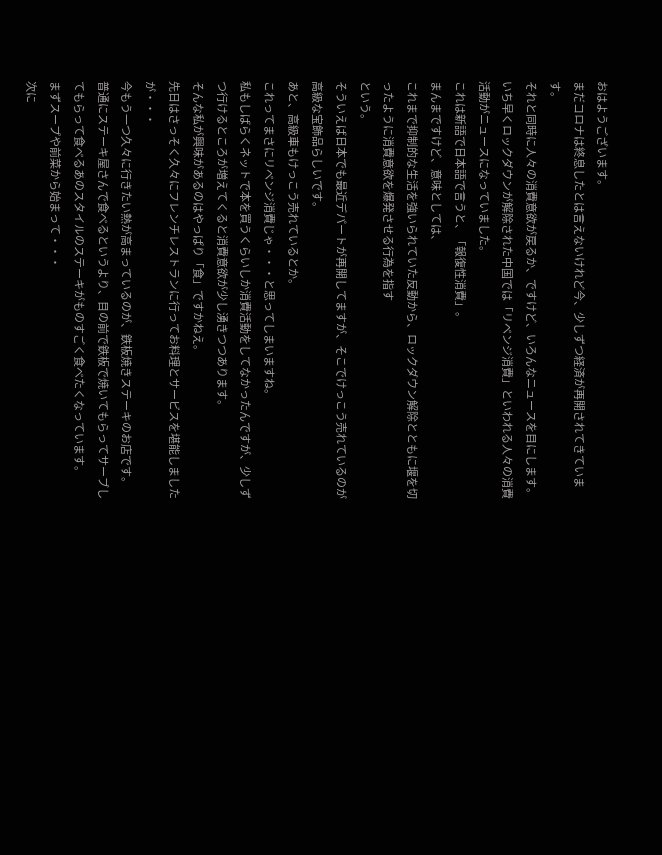おはようございます。
まだコロナは終息したとは言えないけれど今、少しずつ経済が再開されてきています。
それと同時に人々の消費意欲が戻るか、ですけど、いろんなニュースを目にします。
いち早くロックダウンが解除された中国では「リベンジ消費」といわれる人々の消費活動がニュースになっていました。
これは新語で日本語で言うと、「報復性消費」。
まんまですけど、意味としては、
これまで抑制的な生活を強いられていた反動から、ロックダウン解除とともに堰を切ったように消費意欲を爆発させる行為を指す
という。
そういえば日本でも最近デパートが再開してますが、そこでけっこう売れているのが高級な宝飾品らしいです。
あと、高級車もけっこう売れているとか。
これってまさにリベンジ消費じゃ・・・と思ってしまいますね。
私もしばらくネットで本を買うくらいしか消費活動をしてなかったんですが、少しずつ行けるところが増えてくると消費意欲が少し湧きつつあります。
そんな私が興味があるのはやっぱり「食」ですかねえ。
先日はさっそく久々にフレンチレストランに行ってお料理とサービスを堪能しましたが・・・
今もう一つ久々に行きたい熱が高まっているのが、鉄板焼きステーキのお店です。
普通にステーキ屋さんで食べるというより、目の前で鉄板で焼いてもらってサーブしてもらって食べるあのスタイルのステーキがものすごく食べたくなっています。
まずスープや前菜から始まって・・・
次に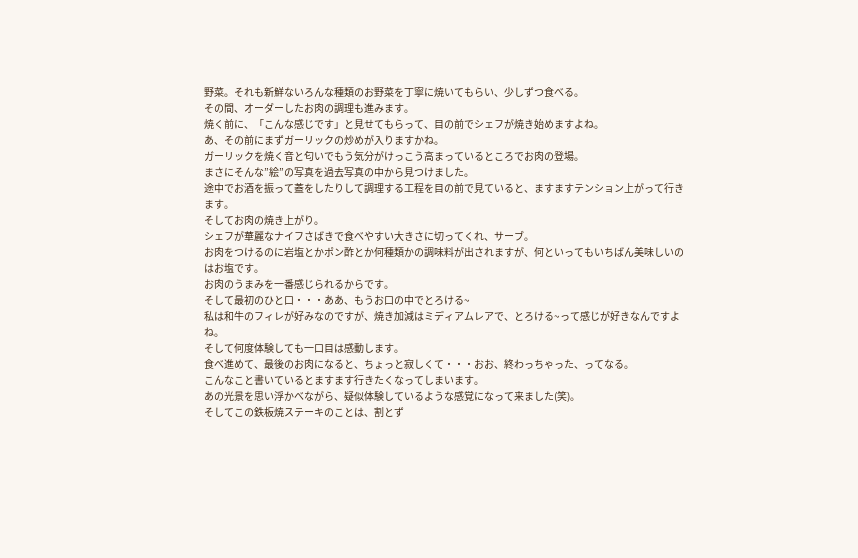野菜。それも新鮮ないろんな種類のお野菜を丁寧に焼いてもらい、少しずつ食べる。
その間、オーダーしたお肉の調理も進みます。
焼く前に、「こんな感じです」と見せてもらって、目の前でシェフが焼き始めますよね。
あ、その前にまずガーリックの炒めが入りますかね。
ガーリックを焼く音と匂いでもう気分がけっこう高まっているところでお肉の登場。
まさにそんな”絵”の写真を過去写真の中から見つけました。
途中でお酒を振って蓋をしたりして調理する工程を目の前で見ていると、ますますテンション上がって行きます。
そしてお肉の焼き上がり。
シェフが華麗なナイフさばきで食べやすい大きさに切ってくれ、サーブ。
お肉をつけるのに岩塩とかポン酢とか何種類かの調味料が出されますが、何といってもいちばん美味しいのはお塩です。
お肉のうまみを一番感じられるからです。
そして最初のひと口・・・ああ、もうお口の中でとろける~
私は和牛のフィレが好みなのですが、焼き加減はミディアムレアで、とろける~って感じが好きなんですよね。
そして何度体験しても一口目は感動します。
食べ進めて、最後のお肉になると、ちょっと寂しくて・・・おお、終わっちゃった、ってなる。
こんなこと書いているとますます行きたくなってしまいます。
あの光景を思い浮かべながら、疑似体験しているような感覚になって来ました(笑)。
そしてこの鉄板焼ステーキのことは、割とず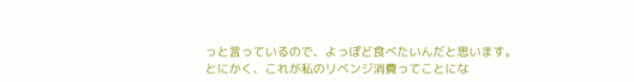っと言っているので、よっぽど食べたいんだと思います。
とにかく、これが私のリベンジ消費ってことにな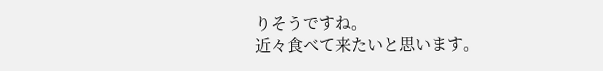りそうですね。
近々食べて来たいと思います。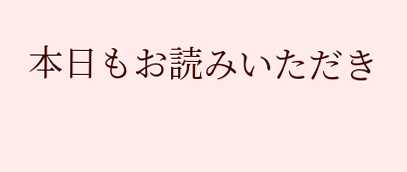本日もお読みいただき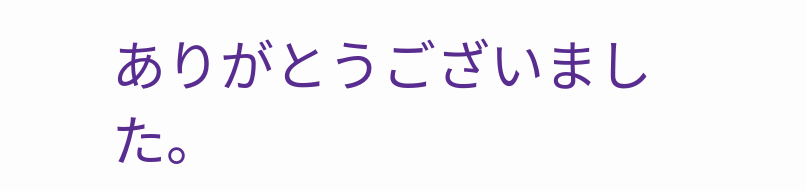ありがとうございました。